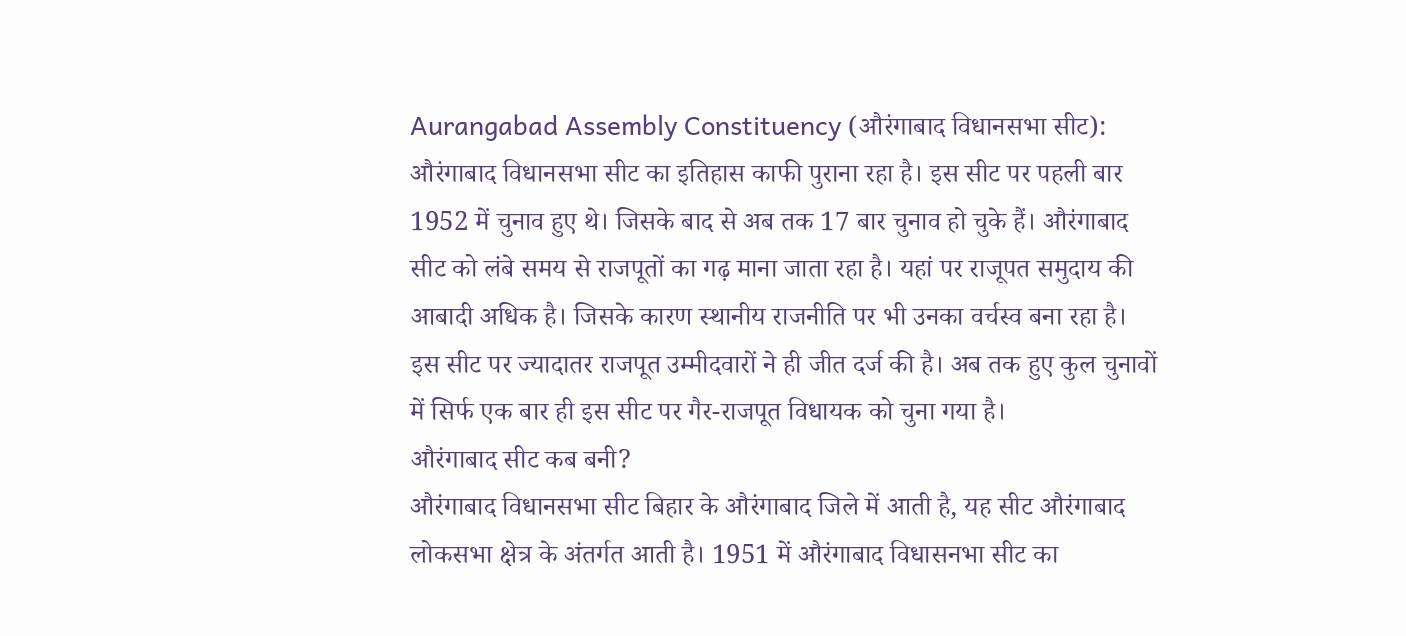Aurangabad Assembly Constituency (औरंगाबाद विधानसभा सीट): औरंगाबाद विधानसभा सीट का इतिहास काफी पुराना रहा है। इस सीट पर पहली बार 1952 में चुनाव हुए थे। जिसके बाद से अब तक 17 बार चुनाव हो चुके हैं। औरंगाबाद सीट को लंबे समय से राजपूतों का गढ़ माना जाता रहा है। यहां पर राजूपत समुदाय की आबादी अधिक है। जिसके कारण स्थानीय राजनीति पर भी उनका वर्चस्व बना रहा है। इस सीट पर ज्यादातर राजपूत उम्मीदवारों ने ही जीत दर्ज की है। अब तक हुए कुल चुनावों में सिर्फ एक बार ही इस सीट पर गैर-राजपूत विधायक को चुना गया है।
औरंगाबाद सीट कब बनी?
औरंगाबाद विधानसभा सीट बिहार के औरंगाबाद जिले में आती है, यह सीट औरंगाबाद लोकसभा क्षेत्र के अंतर्गत आती है। 1951 में औरंगाबाद विधासनभा सीट का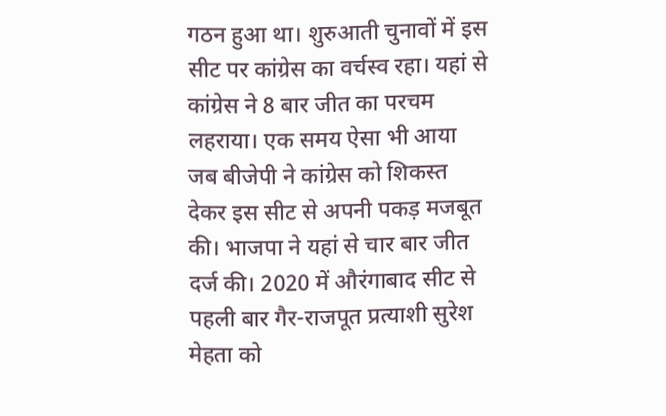गठन हुआ था। शुरुआती चुनावों में इस सीट पर कांग्रेस का वर्चस्व रहा। यहां से कांग्रेस ने 8 बार जीत का परचम लहराया। एक समय ऐसा भी आया जब बीजेपी ने कांग्रेस को शिकस्त देकर इस सीट से अपनी पकड़ मजबूत की। भाजपा ने यहां से चार बार जीत दर्ज की। 2020 में औरंगाबाद सीट से पहली बार गैर-राजपूत प्रत्याशी सुरेश मेहता को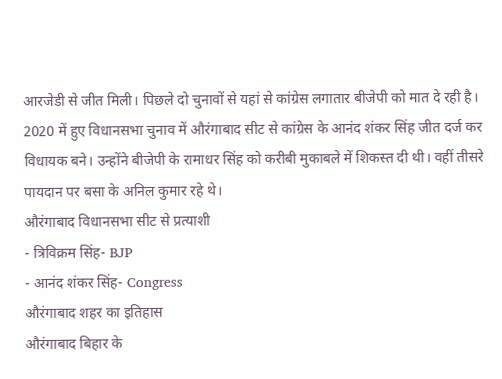आरजेडी से जीत मिली। पिछले दो चुनावों से यहां से कांग्रेस लगातार बीजेपी को मात दे रही है। 2020 में हुए विधानसभा चुनाव में औरंगाबाद सीट से कांग्रेस के आनंद शंकर सिंह जीत दर्ज कर विधायक बने। उन्होंने बीजेपी के रामाधर सिंह को करीबी मुकाबले में शिकस्त दी थी। वहीं तीसरे पायदान पर बसा के अनिल कुमार रहे थे।
औरंगाबाद विधानसभा सीट से प्रत्याशी
- त्रिविक्रम सिंह- BJP
- आनंद शंकर सिंह- Congress
औरंगाबाद शहर का इतिहास
औरंगाबाद बिहार के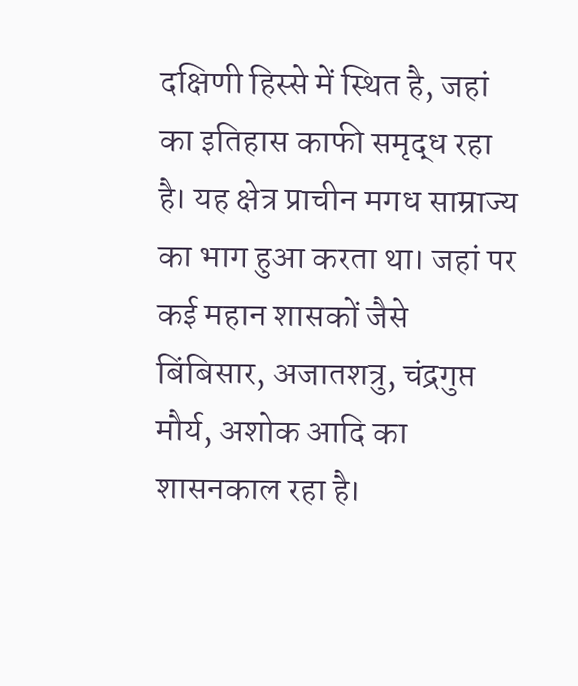दक्षिणी हिस्से में स्थित है, जहां का इतिहास काफी समृद्ध रहा है। यह क्षेत्र प्राचीन मगध साम्राज्य का भाग हुआ करता था। जहां पर कई महान शासकों जैसे बिंबिसार, अजातशत्रु, चंद्रगुप्त मौर्य, अशोक आदि का शासनकाल रहा है।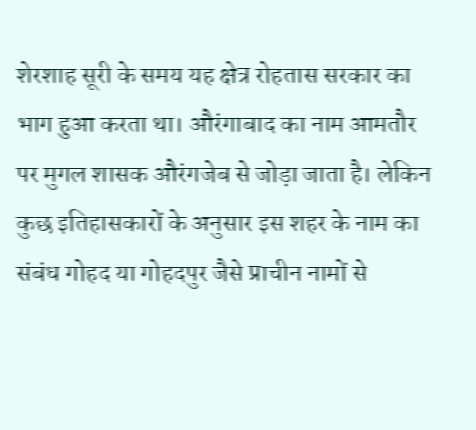शेरशाह सूरी के समय यह क्षेत्र रोहतास सरकार का भाग हुआ करता था। औरंगाबाद का नाम आमतौर पर मुगल शासक औरंगजेब से जोड़ा जाता है। लेकिन कुछ इतिहासकारों के अनुसार इस शहर के नाम का संबंध गोहद या गोहदपुर जैसे प्राचीन नामों से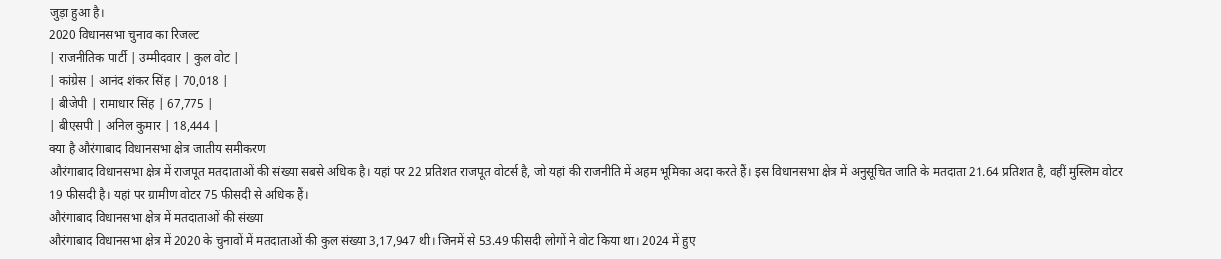जुड़ा हुआ है।
2020 विधानसभा चुनाव का रिजल्ट
| राजनीतिक पार्टी | उम्मीदवार | कुल वोट |
| कांग्रेस | आनंद शंकर सिंह | 70,018 |
| बीजेपी | रामाधार सिंह | 67,775 |
| बीएसपी | अनिल कुमार | 18,444 |
क्या है औरंगाबाद विधानसभा क्षेत्र जातीय समीकरण
औरंगाबाद विधानसभा क्षेत्र में राजपूत मतदाताओं की संख्या सबसे अधिक है। यहां पर 22 प्रतिशत राजपूत वोटर्स है, जो यहां की राजनीति में अहम भूमिका अदा करते हैं। इस विधानसभा क्षेत्र में अनुसूचित जाति के मतदाता 21.64 प्रतिशत है, वहीं मुस्लिम वोटर 19 फीसदी है। यहां पर ग्रामीण वोटर 75 फीसदी से अधिक हैं।
औरंगाबाद विधानसभा क्षेत्र में मतदाताओं की संख्या
औरंगाबाद विधानसभा क्षेत्र में 2020 के चुनावों में मतदाताओं की कुल संख्या 3,17,947 थी। जिनमें से 53.49 फीसदी लोगों ने वोट किया था। 2024 में हुए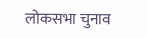लोकसभा चुनाव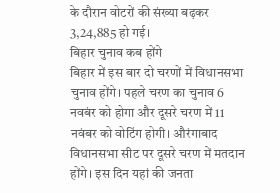के दौरान वोटरों की संख्या बढ़कर 3,24,885 हो गई।
बिहार चुनाव कब होंगे
बिहार में इस बार दो चरणों में विधानसभा चुनाव होंगे। पहले चरण का चुनाव 6 नवबंर को होगा और दूसरे चरण में 11 नवंबर को वोटिंग होगी। औरंगाबाद विधानसभा सीट पर दूसरे चरण में मतदान होंगे। इस दिन यहां की जनता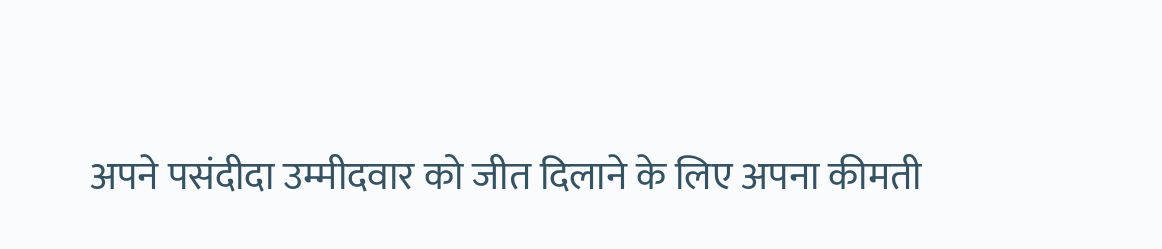अपने पसंदीदा उम्मीदवार को जीत दिलाने के लिए अपना कीमती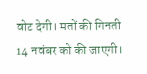वोट देगी। मतों की गिनती 14 नवंबर को की जाएगी।